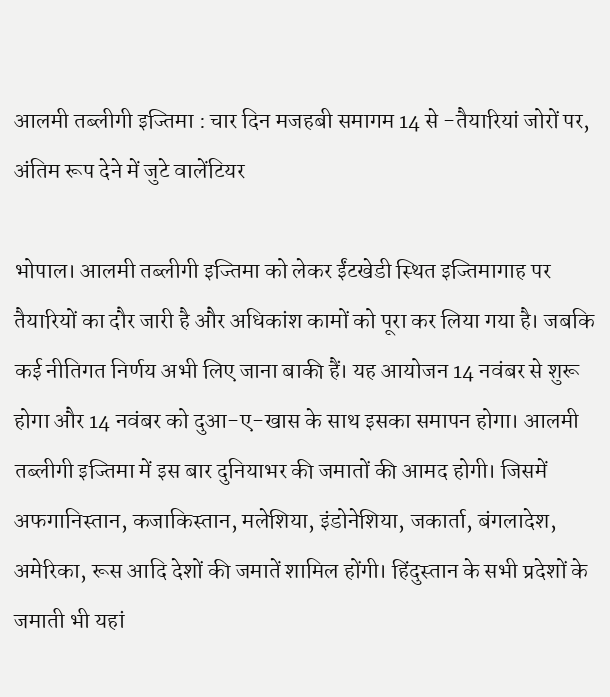आलमी तब्लीगी इज्तिमा : चार दिन मजहबी समागम 14 से -तैयारियां जोरों पर, अंतिम रूप देने में जुटे वालेंटियर

भोपाल। आलमी तब्लीगी इज्तिमा को लेकर ईंटखेडी स्थित इज्तिमागाह पर तैयारियों का दौर जारी है और अधिकांश कामों को पूरा कर लिया गया है। जबकि कई नीतिगत निर्णय अभी लिए जाना बाकी हैं। यह आयोजन 14 नवंबर से शुरू होगा और 14 नवंबर को दुआ-ए-खास के साथ इसका समापन होगा। आलमी तब्लीगी इज्तिमा में इस बार दुनियाभर की जमातों की आमद होगी। जिसमें अफगानिस्तान, कजाकिस्तान, मलेशिया, इंडोनेशिया, जकार्ता, बंगलादेश, अमेरिका, रूस आदि देशों की जमातें शामिल होंगी। हिंदुस्तान के सभी प्रदेशों के जमाती भी यहां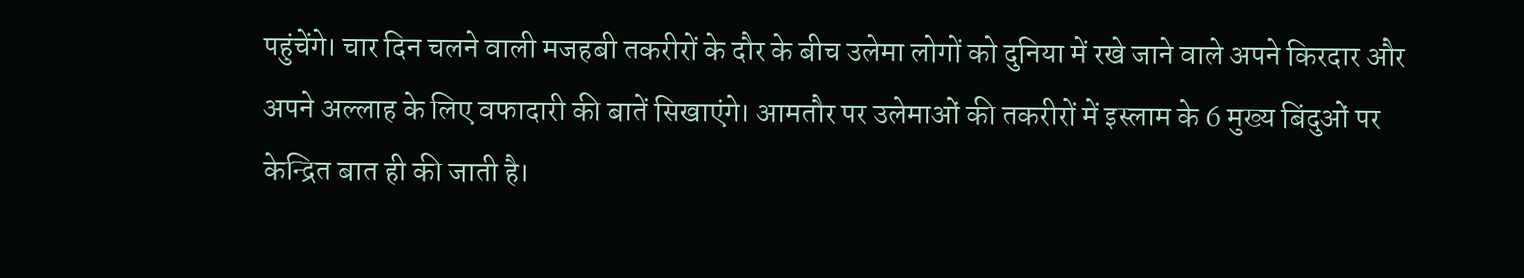पहुंचेंगे। चार दिन चलने वाली मजहबी तकरीरों के दौर के बीच उलेमा लोगों को दुनिया में रखे जाने वाले अपने किरदार और अपने अल्लाह के लिए वफादारी की बातें सिखाएंगे। आमतौर पर उलेमाओं की तकरीरों में इस्लाम के 6 मुख्य बिंदुओं पर केन्द्रित बात ही की जाती है।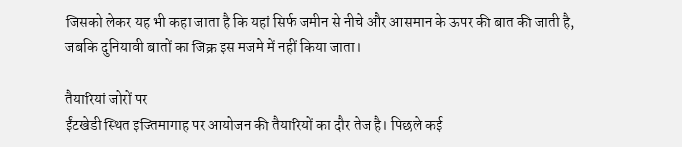जिसको लेकर यह भी कहा जाता है कि यहां सिर्फ जमीन से नीचे और आसमान के ऊपर की बात की जाती है, जबकि दुनियावी बातों का जिक्र इस मजमे में नहीं किया जाता।

तैयारियां जोरों पर
ईंटखेडी स्थित इज्तिमागाह पर आयोजन की तैयारियों का दौर तेज है। पिछले कई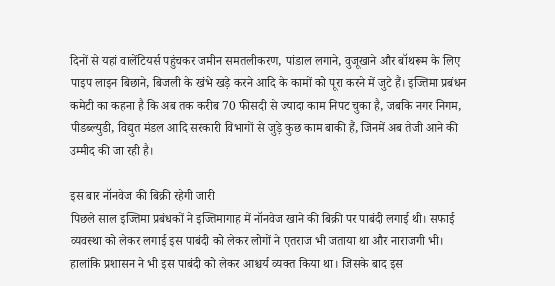दिनों से यहां वालेंटियर्स पहुंचकर जमीन समतलीकरण, पांडाल लगाने, वुजूखाने और बॉथरूम के लिए पाइप लाइन बिछाने, बिजली के खंभे खड़े करने आदि के कामों को पूरा करने में जुटे हैं। इज्तिमा प्रबंधन कमेटी का कहना है कि अब तक करीब 70 फीसदी से ज्यादा काम निपट चुका है, जबकि नगर निगम, पीडब्ल्युडी, विद्युत मंडल आदि सरकारी विभागों से जुड़े कुछ काम बाकी हैं, जिनमें अब तेजी आने की उम्मीद की जा रही है।

इस बार नॉनवेज की बिक्री रहेगी जारी
पिछले साल इज्तिमा प्रबंधकों ने इज्तिमागाह में नॉनवेज खाने की बिक्री पर पाबंदी लगाई थी। सफाई व्यवस्था को लेकर लगाई इस पाबंदी को लेकर लोगों ने एतराज भी जताया था और नाराजगी भी। हालांकि प्रशासन ने भी इस पाबंदी को लेकर आश्चर्य व्यक्त किया था। जिसके बाद इस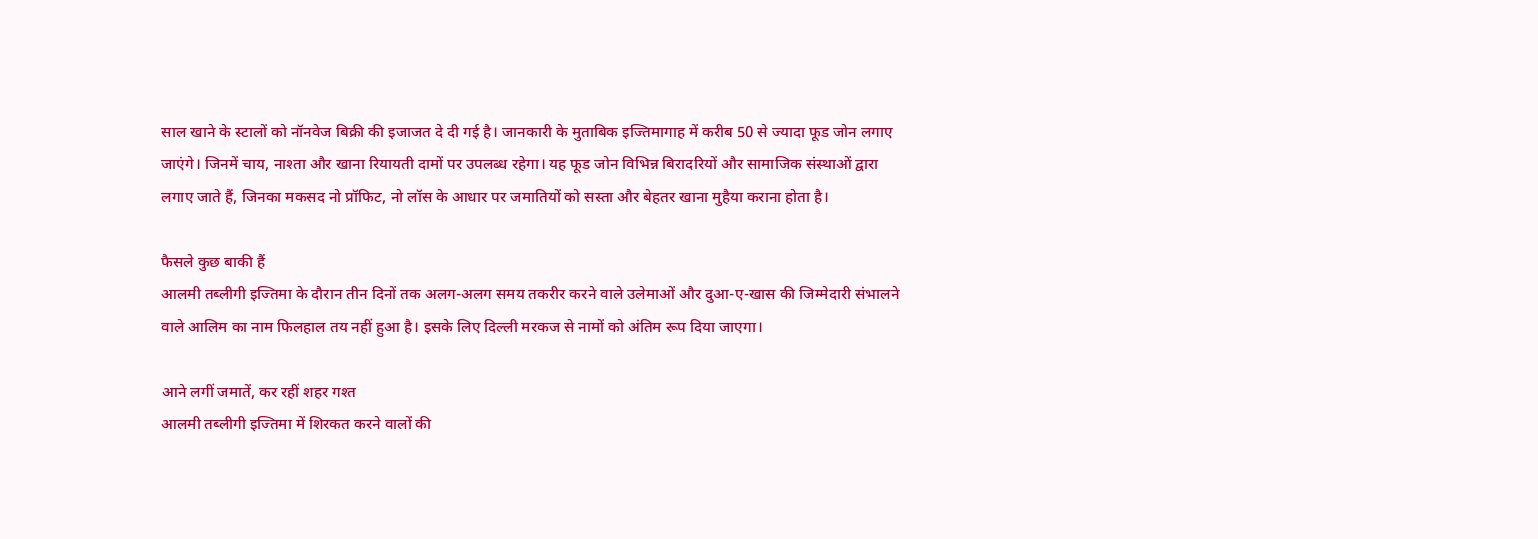साल खाने के स्टालों को नॉनवेज बिक्री की इजाजत दे दी गई है। जानकारी के मुताबिक इज्तिमागाह में करीब 50 से ज्यादा फूड जोन लगाए जाएंगे। जिनमें चाय, नाश्ता और खाना रियायती दामों पर उपलब्ध रहेगा। यह फूड जोन विभिन्न बिरादरियों और सामाजिक संस्थाओं द्वारा लगाए जाते हैं, जिनका मकसद नो प्रॉफिट, नो लॉस के आधार पर जमातियों को सस्ता और बेहतर खाना मुहैया कराना होता है।

फैसले कुछ बाकी हैं
आलमी तब्लीगी इज्तिमा के दौरान तीन दिनों तक अलग-अलग समय तकरीर करने वाले उलेमाओं और दुआ-ए-खास की जिम्मेदारी संभालने वाले आलिम का नाम फिलहाल तय नहीं हुआ है। इसके लिए दिल्ली मरकज से नामों को अंतिम रूप दिया जाएगा।

आने लगीं जमातें, कर रहीं शहर गश्त
आलमी तब्लीगी इज्तिमा में शिरकत करने वालों की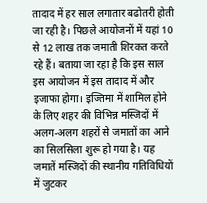तादाद में हर साल लगातार बढोतरी होती जा रही है। पिछले आयोजनों में यहां 10 से 12 लाख तक जमाती शिरकत करते रहे हैं। बताया जा रहा है कि इस साल इस आयोजन में इस तादाद में और इजाफा होगा। इज्तिमा में शामिल होने के लिए शहर की विभिन्न मस्जिदों में अलग-अलग शहरों से जमातों का आने का सिलसिला शुरू हो गया है। यह जमातें मस्जिदों की स्थानीय गतिविधियों में जुटकर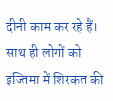दीनी काम कर रहे हैं। साथ ही लोगों को इज्तिमा में शिरकत की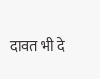दावत भी दे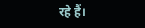रहे हैं।